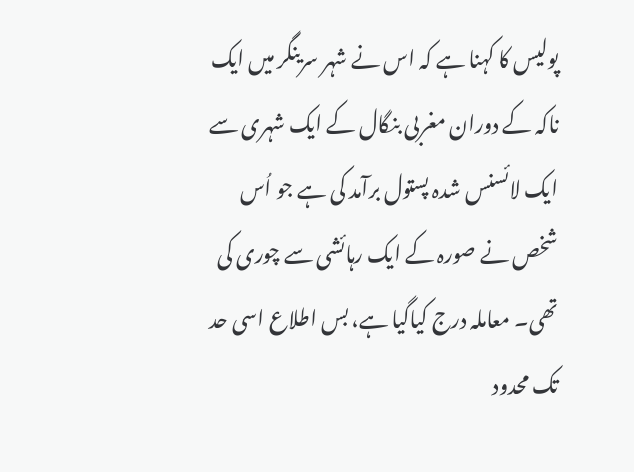پولیس کا کہنا ہے کہ اس نے شہر سرینگر میں ایک ناکہ کے دوران مغربی بنگال کے ایک شہری سے ایک لائسنس شدہ پستول برآمد کی ہے جو اُس شخص نے صورہ کے ایک رہائشی سے چوری کی تھی۔ معاملہ درج کیاگیا ہے، بس اطلاع اسی حد تک محدود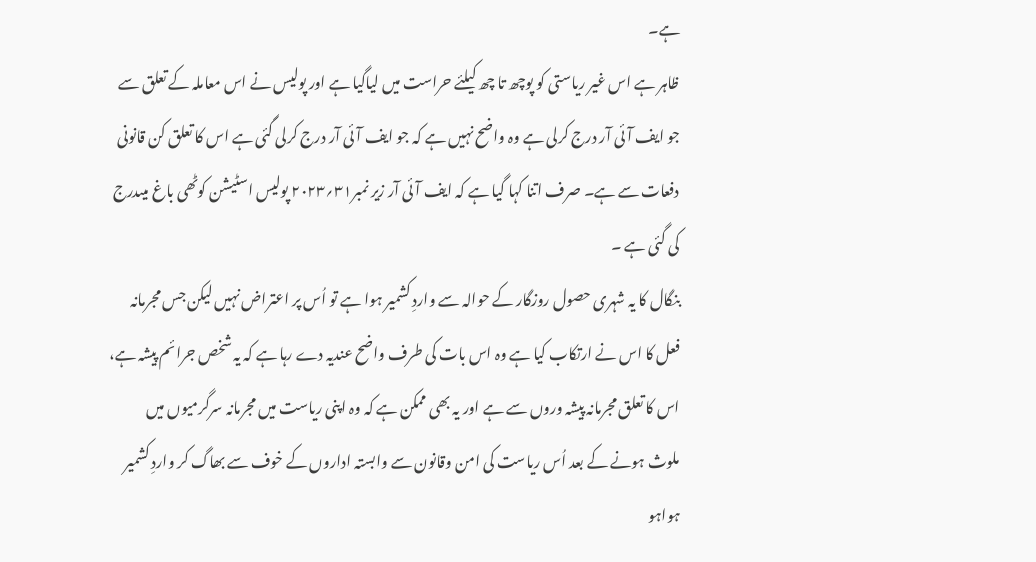ہے۔
ظاہر ہے اس غیر ریاستی کو پوچھ تا چھ کیلئے حراست میں لیاگیا ہے اور پولیس نے اس معاملہ کے تعلق سے جو ایف آئی آر درج کرلی ہے وہ واضح نہیں ہے کہ جو ایف آئی آر درج کرلی گئی ہے اس کا تعلق کن قانونی دفعات سے ہے۔ صرف اتنا کہا گیا ہے کہ ایف آئی آر زیر نمبر۳۱؍۲۰۲۳ پولیس اسٹیشن کوٹھی باغ میںدرج کی گئی ہے ۔
بنگال کا یہ شہری حصول روزگار کے حوالہ سے واردِ کشمیر ہوا ہے تو اُس پر اعتراض نہیں لیکن جس مجرمانہ فعل کا اس نے ارتکاب کیا ہے وہ اس بات کی طرف واضح عندیہ دے رہا ہے کہ یہ شخص جرائم پیشہ ہے، اس کا تعلق مجرمانہ پیشہ وروں سے ہے اور یہ بھی ممکن ہے کہ وہ اپنی ریاست میں مجرمانہ سرگرمیوں میں ملوث ہونے کے بعد اُس ریاست کی امن وقانون سے وابستہ اداروں کے خوف سے بھاگ کر واردِ کشمیر ہواہو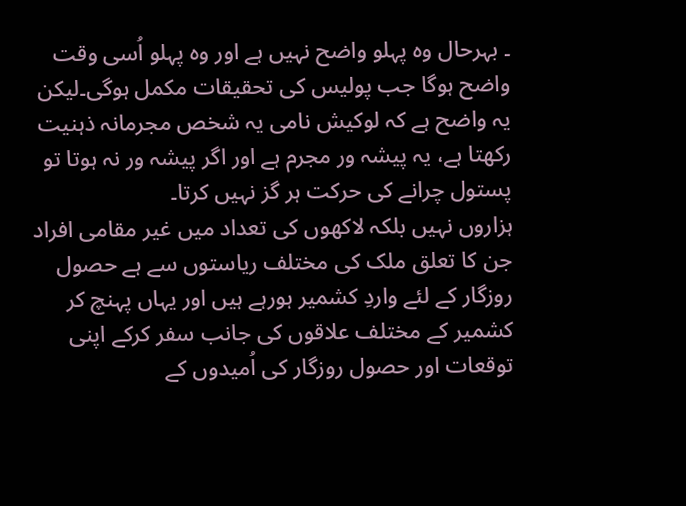۔ بہرحال وہ پہلو واضح نہیں ہے اور وہ پہلو اُسی وقت واضح ہوگا جب پولیس کی تحقیقات مکمل ہوگی۔لیکن یہ واضح ہے کہ لوکیش نامی یہ شخص مجرمانہ ذہنیت رکھتا ہے، یہ پیشہ ور مجرم ہے اور اگر پیشہ ور نہ ہوتا تو پستول چرانے کی حرکت ہر گز نہیں کرتا۔
ہزاروں نہیں بلکہ لاکھوں کی تعداد میں غیر مقامی افراد جن کا تعلق ملک کی مختلف ریاستوں سے ہے حصول روزگار کے لئے واردِ کشمیر ہورہے ہیں اور یہاں پہنچ کر کشمیر کے مختلف علاقوں کی جانب سفر کرکے اپنی توقعات اور حصول روزگار کی اُمیدوں کے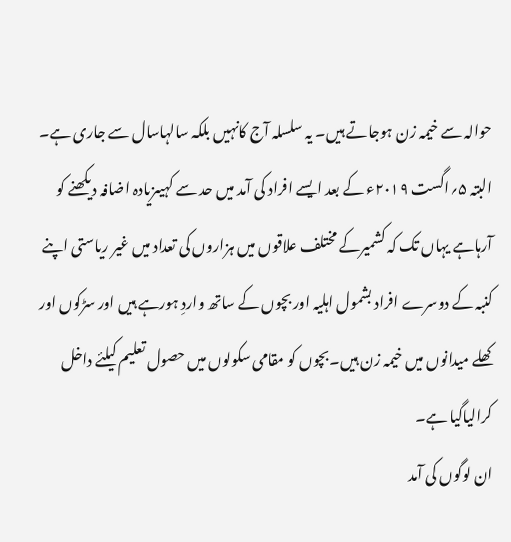حوالہ سے خیمہ زن ہوجاتے ہیں۔ یہ سلسلہ آج کانہیں بلکہ سالہاسال سے جاری ہے۔ البتہ ۵؍اگست ۲۰۱۹ء کے بعد ایسے افراد کی آمد میں حد سے کہیںزیادہ اضافہ دیکھنے کو آرہاہے یہاں تک کہ کشمیرکے مختلف علاقوں میں ہزاروں کی تعداد میں غیر ریاستی اپنے کنبہ کے دوسرے افراد بشمول اہلیہ اور بچوں کے ساتھ واردِ ہورہے ہیں اور سڑکوں اور کھلے میدانوں میں خیمہ زن ہیں۔بچوں کو مقامی سکولوں میں حصول تعلیم کیلئے داخل کرالیاگیا ہے۔
ان لوگوں کی آمد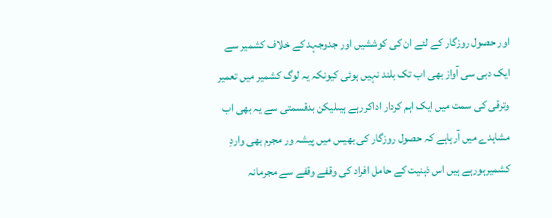اور حصول روزگار کے لئے ان کی کوششیں اور جدوجہد کے خلاف کشمیر سے ایک دبی سی آواز بھی اب تک بلند نہیں ہوئی کیونکہ یہ لوگ کشمیر میں تعمیر وترقی کی سمت میں ایک اہم کردار اداکررہے ہیںلیکن بدقسمتی سے یہ بھی اب مشاہدے میں آرہاہے کہ حصول روزگار کی بھیس میں پیشہ ور مجرم بھی واردِ کشمیرہورہے ہیں اس ذہنیت کے حامل افراد کی وقفے وقفے سے مجرمانہ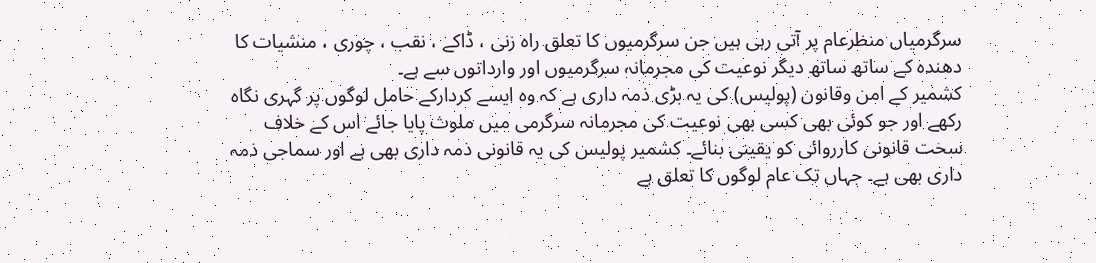سرگرمیاں منظرعام پر آتی رہی ہیں جن سرگرمیوں کا تعلق راہ زنی ، ڈاکے ، نقب ، چوری ، منشیات کا دھندہ کے ساتھ ساتھ دیگر نوعیت کی مجرمانہ سرگرمیوں اور وارداتوں سے ہے۔
کشمیر کے امن وقانون (پولیس) کی یہ بڑی ذمہ داری ہے کہ وہ ایسے کردارکے حامل لوگوں پر گہری نگاہ رکھے اور جو کوئی بھی کسی بھی نوعیت کی مجرمانہ سرگرمی میں ملوث پایا جائے اس کے خلاف سخت قانونی کارروائی کو یقینی بنائے۔ کشمیر پولیس کی یہ قانونی ذمہ داری بھی ہے اور سماجی ذمہ داری بھی ہے۔ جہاں تک عام لوگوں کا تعلق ہے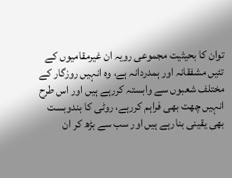توان کا بحیثیت مجموعی رویہ ان غیرمقامیوں کے تئیں مشفقانہ اور ہمدردانہ ہے، وہ انہیں روزگار کے مختلف شعبوں سے وابستہ کررہے ہیں اور اس طرح انہیں چھت بھی فراہم کررہے، روٹی کا بندوبست بھی یقینی بنارہے ہیں اور سب سے بڑھ کر ان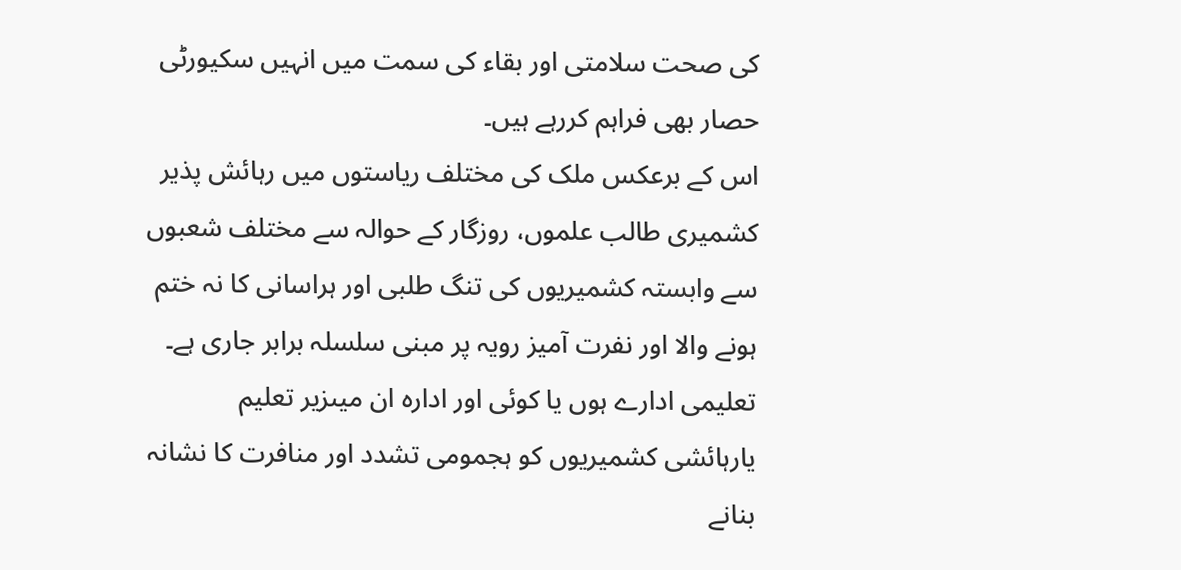کی صحت سلامتی اور بقاء کی سمت میں انہیں سکیورٹی حصار بھی فراہم کررہے ہیں۔
اس کے برعکس ملک کی مختلف ریاستوں میں رہائش پذیر کشمیری طالب علموں، روزگار کے حوالہ سے مختلف شعبوں سے وابستہ کشمیریوں کی تنگ طلبی اور ہراسانی کا نہ ختم ہونے والا اور نفرت آمیز رویہ پر مبنی سلسلہ برابر جاری ہے۔ تعلیمی ادارے ہوں یا کوئی اور ادارہ ان میںزیر تعلیم یارہائشی کشمیریوں کو ہجمومی تشدد اور منافرت کا نشانہ بنانے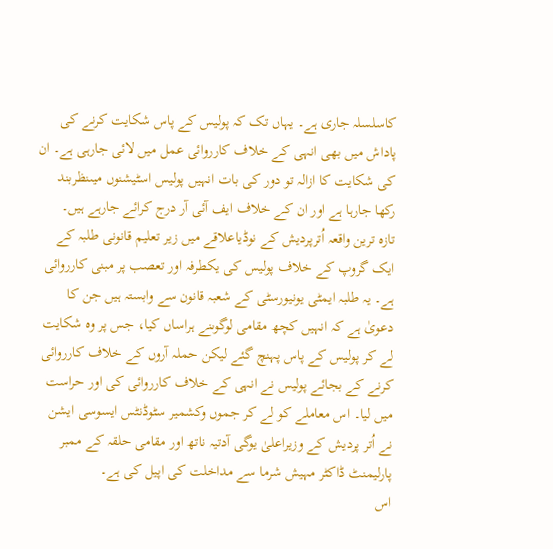کاسلسلہ جاری ہے۔ یہاں تک کہ پولیس کے پاس شکایت کرنے کی پاداش میں بھی انہی کے خلاف کارروائی عمل میں لائی جارہی ہے۔ ان کی شکایت کا ازالہ تو دور کی بات انہیں پولیس اسٹیشنوں میںنظربند رکھا جارہا ہے اور ان کے خلاف ایف آئی آر درج کرائے جارہے ہیں۔
تازہ ترین واقعہ اُترپردیش کے نوڈیاعلاقے میں زیر تعلیم قانونی طلبہ کے ایک گروپ کے خلاف پولیس کی یکطرفہ اور تعصب پر مبنی کارروائی ہے۔ یہ طلبہ ایمٹی یونیورسٹی کے شعبہ قانون سے وابستہ ہیں جن کا دعویٰ ہے کہ انہیں کچھ مقامی لوگوںنے ہراساں کیا، جس پر وہ شکایت لے کر پولیس کے پاس پہنچ گئے لیکن حملہ آروں کے خلاف کارروائی کرنے کے بجائے پولیس نے انہی کے خلاف کارروائی کی اور حراست میں لیا۔ اس معاملے کو لے کر جموں وکشمیر سٹوڈنٹس ایسوسی ایشن نے اُتر پردیش کے وزیراعلیٰ یوگی آدتیہ ناتھ اور مقامی حلقہ کے ممبر پارلیمنٹ ڈاکٹر مہیش شرما سے مداخلت کی اپیل کی ہے۔
اس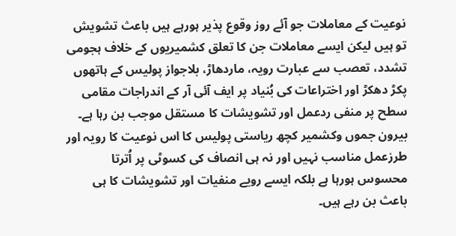نوعیت کے معاملات جو آئے روز وقوع پذیر ہورہے ہیں باعث تشویش تو ہیں لیکن ایسے معاملات جن کا تعلق کشمیریوں کے خلاف ہجومی تشدد، تعصب سے عبارت رویہ، ماردھاڑ، بلاجواز پولیس کے ہاتھوں پکڑ دھکڑ اور اختراعات کی بُنیاد پر ایف آئی آر کے اندراجات مقامی سطح پر منفی ردعمل اور تشویشات کا مستقل موجب بن رہا ہے۔
بیرون جموں وکشمیر کچھ ریاستی پولیس کا اس نوعیت کا رویہ اور طرزعمل مناسب نہیں اور نہ ہی انصاف کی کسوٹی پر اُترتا محسوس ہورہا ہے بلکہ ایسے رویے منفیات اور تشویشات کا ہی باعث بن رہے ہیں۔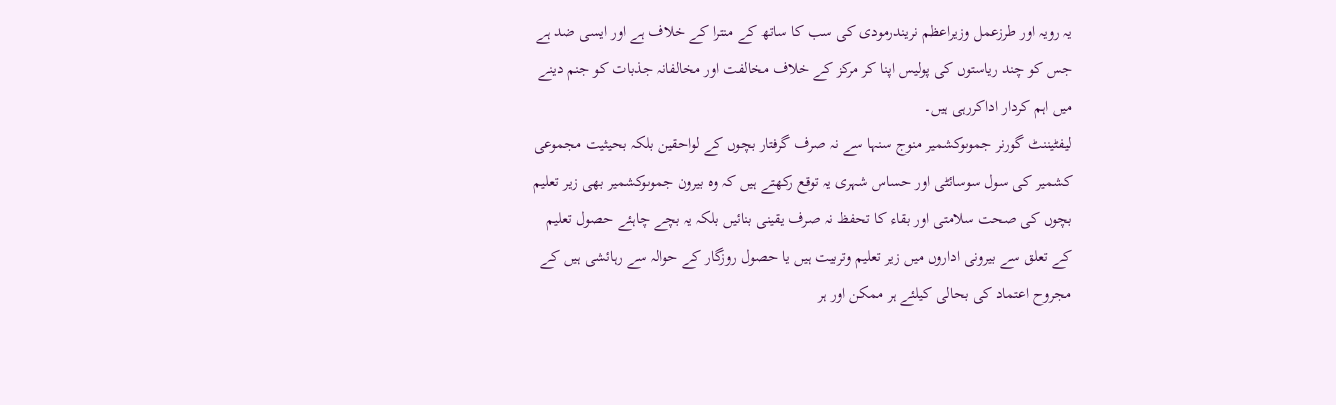یہ رویہ اور طرزعمل وزیراعظم نریندرمودی کی سب کا ساتھ کے منترا کے خلاف ہے اور ایسی ضد ہے جس کو چند ریاستوں کی پولیس اپنا کر مرکز کے خلاف مخالفت اور مخالفانہ جذبات کو جنم دینے میں اہم کردار اداکررہی ہیں۔
لیفٹیننٹ گورنر جموںوکشمیر منوج سنہا سے نہ صرف گرفتار بچوں کے لواحقین بلکہ بحیثیت مجموعی کشمیر کی سول سوسائٹی اور حساس شہری یہ توقع رکھتے ہیں کہ وہ بیرون جموںوکشمیر بھی زیر تعلیم بچوں کی صحت سلامتی اور بقاء کا تحفظ نہ صرف یقینی بنائیں بلکہ یہ بچے چاہئے حصول تعلیم کے تعلق سے بیرونی اداروں میں زیر تعلیم وتربیت ہیں یا حصول روزگار کے حوالہ سے رہائشی ہیں کے مجروح اعتماد کی بحالی کیلئے ہر ممکن اور ہر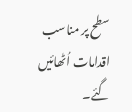سطح پر مناسب اقدامات اُٹھائیں گئے۔